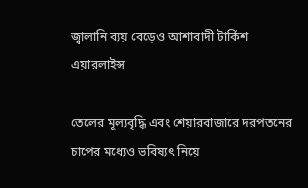জ্বালানি ব্যয় বেড়েও আশাবাদী টার্কিশ এয়ারলাইন্স

তেলের মূল্যবৃদ্ধি এবং শেয়ারবাজারে দরপতনের চাপের মধ্যেও ভবিষ্যৎ নিয়ে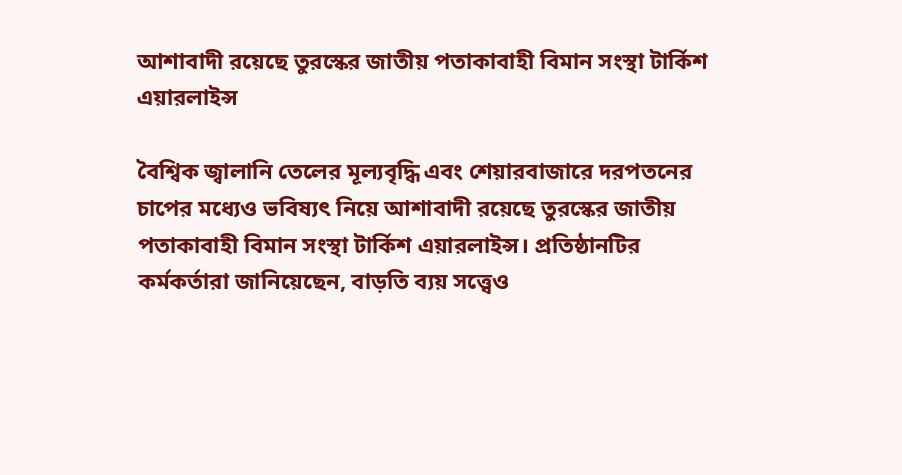আশাবাদী রয়েছে তুরস্কের জাতীয় পতাকাবাহী বিমান সংস্থা টার্কিশ এয়ারলাইন্স

বৈশ্বিক জ্বালানি তেলের মূল্যবৃদ্ধি এবং শেয়ারবাজারে দরপতনের চাপের মধ্যেও ভবিষ্যৎ নিয়ে আশাবাদী রয়েছে তুরস্কের জাতীয় পতাকাবাহী বিমান সংস্থা টার্কিশ এয়ারলাইন্স। প্রতিষ্ঠানটির কর্মকর্তারা জানিয়েছেন, বাড়তি ব্যয় সত্ত্বেও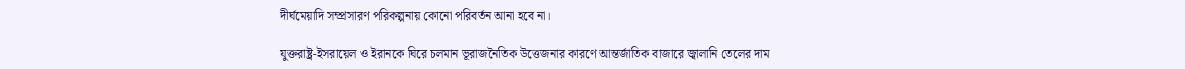দীর্ঘমেয়াদি সম্প্রসারণ পরিকল্পনায় কোনো পরিবর্তন আনা হবে না।

যুক্তরাষ্ট্র-ইসরায়েল ও ইরানকে ঘিরে চলমান ভূরাজনৈতিক উত্তেজনার কারণে আন্তর্জাতিক বাজারে জ্বালানি তেলের দাম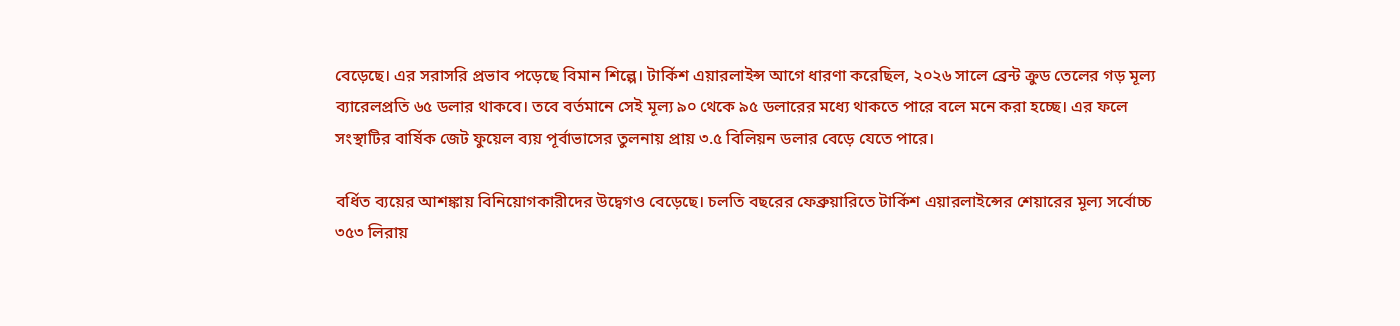বেড়েছে। এর সরাসরি প্রভাব পড়েছে বিমান শিল্পে। টার্কিশ এয়ারলাইন্স আগে ধারণা করেছিল, ২০২৬ সালে ব্রেন্ট ক্রুড তেলের গড় মূল্য ব্যারেলপ্রতি ৬৫ ডলার থাকবে। তবে বর্তমানে সেই মূল্য ৯০ থেকে ৯৫ ডলারের মধ্যে থাকতে পারে বলে মনে করা হচ্ছে। এর ফলে সংস্থাটির বার্ষিক জেট ফুয়েল ব্যয় পূর্বাভাসের তুলনায় প্রায় ৩.৫ বিলিয়ন ডলার বেড়ে যেতে পারে।

বর্ধিত ব্যয়ের আশঙ্কায় বিনিয়োগকারীদের উদ্বেগও বেড়েছে। চলতি বছরের ফেব্রুয়ারিতে টার্কিশ এয়ারলাইন্সের শেয়ারের মূল্য সর্বোচ্চ ৩৫৩ লিরায়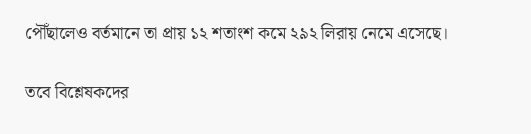পৌঁছালেও বর্তমানে তা প্রায় ১২ শতাংশ কমে ২৯২ লিরায় নেমে এসেছে।

তবে বিশ্লেষকদের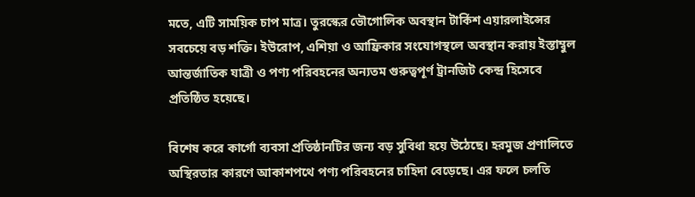মতে, এটি সাময়িক চাপ মাত্র। তুরস্কের ভৌগোলিক অবস্থান টার্কিশ এয়ারলাইন্সের সবচেয়ে বড় শক্তি। ইউরোপ, এশিয়া ও আফ্রিকার সংযোগস্থলে অবস্থান করায় ইস্তাম্বুল আন্তর্জাতিক যাত্রী ও পণ্য পরিবহনের অন্যতম গুরুত্বপূর্ণ ট্রানজিট কেন্দ্র হিসেবে প্রতিষ্ঠিত হয়েছে।

বিশেষ করে কার্গো ব্যবসা প্রতিষ্ঠানটির জন্য বড় সুবিধা হয়ে উঠেছে। হরমুজ প্রণালিতে অস্থিরতার কারণে আকাশপথে পণ্য পরিবহনের চাহিদা বেড়েছে। এর ফলে চলতি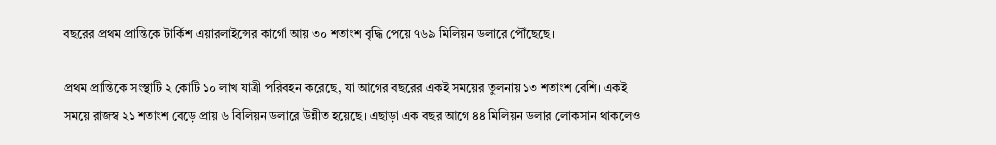বছরের প্রথম প্রান্তিকে টার্কিশ এয়ারলাইন্সের কার্গো আয় ৩০ শতাংশ বৃদ্ধি পেয়ে ৭৬৯ মিলিয়ন ডলারে পৌঁছেছে।

প্রথম প্রান্তিকে সংস্থাটি ২ কোটি ১০ লাখ যাত্রী পরিবহন করেছে, যা আগের বছরের একই সময়ের তুলনায় ১৩ শতাংশ বেশি। একই সময়ে রাজস্ব ২১ শতাংশ বেড়ে প্রায় ৬ বিলিয়ন ডলারে উন্নীত হয়েছে। এছাড়া এক বছর আগে ৪৪ মিলিয়ন ডলার লোকসান থাকলেও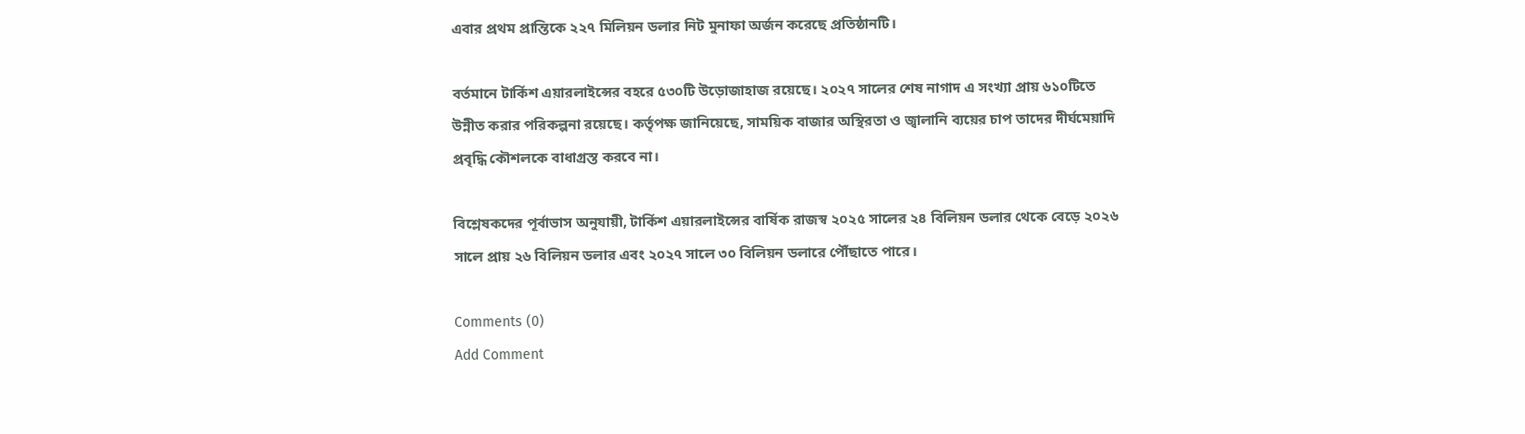এবার প্রথম প্রান্তিকে ২২৭ মিলিয়ন ডলার নিট মুনাফা অর্জন করেছে প্রতিষ্ঠানটি।

বর্তমানে টার্কিশ এয়ারলাইন্সের বহরে ৫৩০টি উড়োজাহাজ রয়েছে। ২০২৭ সালের শেষ নাগাদ এ সংখ্যা প্রায় ৬১০টিতে উন্নীত করার পরিকল্পনা রয়েছে। কর্তৃপক্ষ জানিয়েছে, সাময়িক বাজার অস্থিরতা ও জ্বালানি ব্যয়ের চাপ তাদের দীর্ঘমেয়াদি প্রবৃদ্ধি কৌশলকে বাধাগ্রস্ত করবে না।

বিশ্লেষকদের পূর্বাভাস অনুযায়ী, টার্কিশ এয়ারলাইন্সের বার্ষিক রাজস্ব ২০২৫ সালের ২৪ বিলিয়ন ডলার থেকে বেড়ে ২০২৬ সালে প্রায় ২৬ বিলিয়ন ডলার এবং ২০২৭ সালে ৩০ বিলিয়ন ডলারে পৌঁছাতে পারে।

Comments (0)
Add Comment